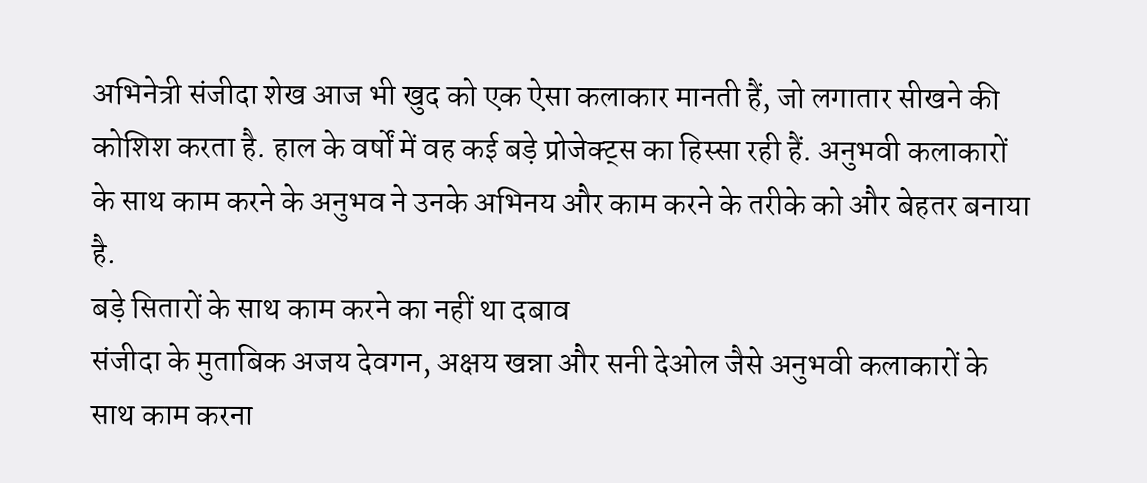अभिनेत्री संजीदा शेख आज भी खुद को एक ऐसा कलाकार मानती हैं, जो लगातार सीखने की कोशिश करता है. हाल के वर्षों में वह कई बड़े प्रोजेक्ट्स का हिस्सा रही हैं. अनुभवी कलाकारों के साथ काम करने के अनुभव ने उनके अभिनय और काम करने के तरीके को और बेहतर बनाया है.
बड़े सितारों के साथ काम करने का नहीं था दबाव
संजीदा के मुताबिक अजय देवगन, अक्षय खन्ना और सनी देओल जैसे अनुभवी कलाकारों के साथ काम करना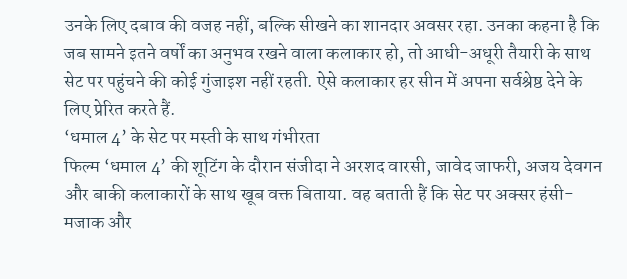उनके लिए दबाव की वजह नहीं, बल्कि सीखने का शानदार अवसर रहा. उनका कहना है कि जब सामने इतने वर्षों का अनुभव रखने वाला कलाकार हो, तो आधी-अधूरी तैयारी के साथ सेट पर पहुंचने की कोई गुंजाइश नहीं रहती. ऐसे कलाकार हर सीन में अपना सर्वश्रेष्ठ देने के लिए प्रेरित करते हैं.
‘धमाल 4’ के सेट पर मस्ती के साथ गंभीरता
फिल्म ‘धमाल 4’ की शूटिंग के दौरान संजीदा ने अरशद वारसी, जावेद जाफरी, अजय देवगन और बाकी कलाकारों के साथ खूब वक्त बिताया. वह बताती हैं कि सेट पर अक्सर हंसी-मजाक और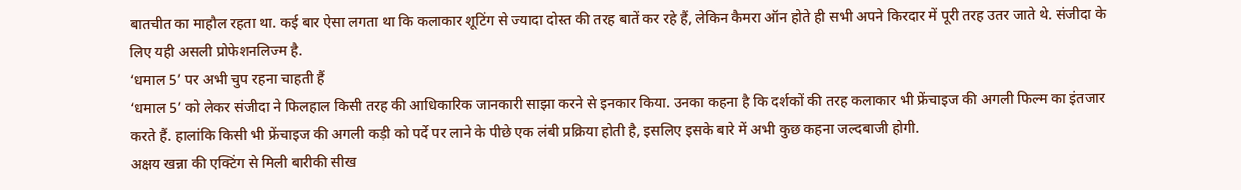बातचीत का माहौल रहता था. कई बार ऐसा लगता था कि कलाकार शूटिंग से ज्यादा दोस्त की तरह बातें कर रहे हैं, लेकिन कैमरा ऑन होते ही सभी अपने किरदार में पूरी तरह उतर जाते थे. संजीदा के लिए यही असली प्रोफेशनलिज्म है.
‘धमाल 5’ पर अभी चुप रहना चाहती हैं
‘धमाल 5’ को लेकर संजीदा ने फिलहाल किसी तरह की आधिकारिक जानकारी साझा करने से इनकार किया. उनका कहना है कि दर्शकों की तरह कलाकार भी फ्रेंचाइज की अगली फिल्म का इंतजार करते हैं. हालांकि किसी भी फ्रेंचाइज की अगली कड़ी को पर्दे पर लाने के पीछे एक लंबी प्रक्रिया होती है, इसलिए इसके बारे में अभी कुछ कहना जल्दबाजी होगी.
अक्षय खन्ना की एक्टिंग से मिली बारीकी सीख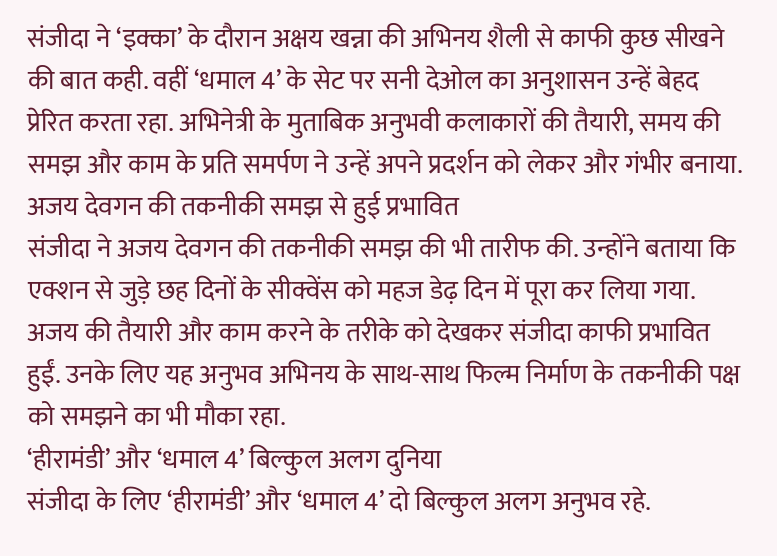संजीदा ने ‘इक्का’ के दौरान अक्षय खन्ना की अभिनय शैली से काफी कुछ सीखने की बात कही. वहीं ‘धमाल 4’ के सेट पर सनी देओल का अनुशासन उन्हें बेहद प्रेरित करता रहा. अभिनेत्री के मुताबिक अनुभवी कलाकारों की तैयारी, समय की समझ और काम के प्रति समर्पण ने उन्हें अपने प्रदर्शन को लेकर और गंभीर बनाया.
अजय देवगन की तकनीकी समझ से हुई प्रभावित
संजीदा ने अजय देवगन की तकनीकी समझ की भी तारीफ की. उन्होंने बताया कि एक्शन से जुड़े छह दिनों के सीक्वेंस को महज डेढ़ दिन में पूरा कर लिया गया. अजय की तैयारी और काम करने के तरीके को देखकर संजीदा काफी प्रभावित हुईं. उनके लिए यह अनुभव अभिनय के साथ-साथ फिल्म निर्माण के तकनीकी पक्ष को समझने का भी मौका रहा.
‘हीरामंडी’ और ‘धमाल 4’ बिल्कुल अलग दुनिया
संजीदा के लिए ‘हीरामंडी’ और ‘धमाल 4’ दो बिल्कुल अलग अनुभव रहे.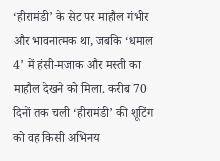‘हीरामंडी’ के सेट पर माहौल गंभीर और भावनात्मक था, जबकि ‘धमाल 4’ में हंसी-मजाक और मस्ती का माहौल देखने को मिला. करीब 70 दिनों तक चली ‘हीरामंडी’ की शूटिंग को वह किसी अभिनय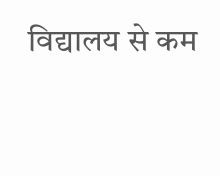विद्यालय से कम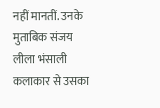नहीं मानतीं. उनके मुताबिक संजय लीला भंसाली कलाकार से उसका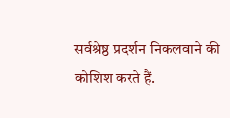सर्वश्रेष्ठ प्रदर्शन निकलवाने की कोशिश करते हैं.